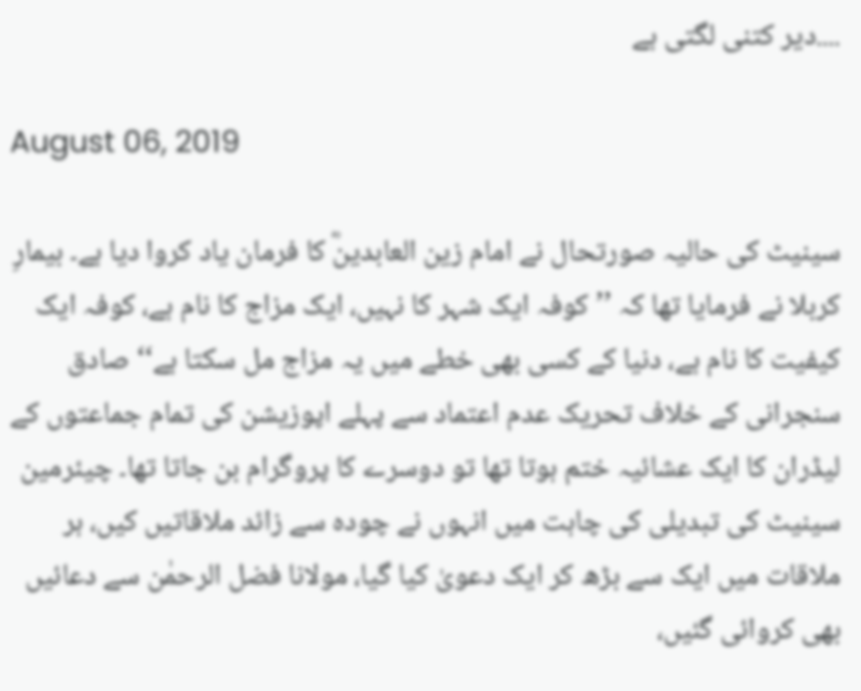....دیر کتنی لگتی ہے

August 06, 2019

سینیٹ کی حالیہ صورتحال نے امام زین العابدینؓ کا فرمان یاد کروا دیا ہے۔ بیمارِ کربلا نے فرمایا تھا کہ ’’کوفہ ایک شہر کا نہیں، ایک مزاج کا نام ہے، کوفہ ایک کیفیت کا نام ہے، دنیا کے کسی بھی خطے میں یہ مزاج مل سکتا ہے‘‘ صادق سنجرانی کے خلاف تحریک عدم اعتماد سے پہلے اپوزیشن کی تمام جماعتوں کے لیڈران کا ایک عشائیہ ختم ہوتا تھا تو دوسرے کا پروگرام بن جاتا تھا۔ چیئرمین سینیٹ کی تبدیلی کی چاہت میں انہوں نے چودہ سے زائد ملاقاتیں کیں، ہر ملاقات میں ایک سے بڑھ کر ایک دعویٰ کیا گیا، مولانا فضل الرحمٰن سے دعائیں بھی کروائی گئیں،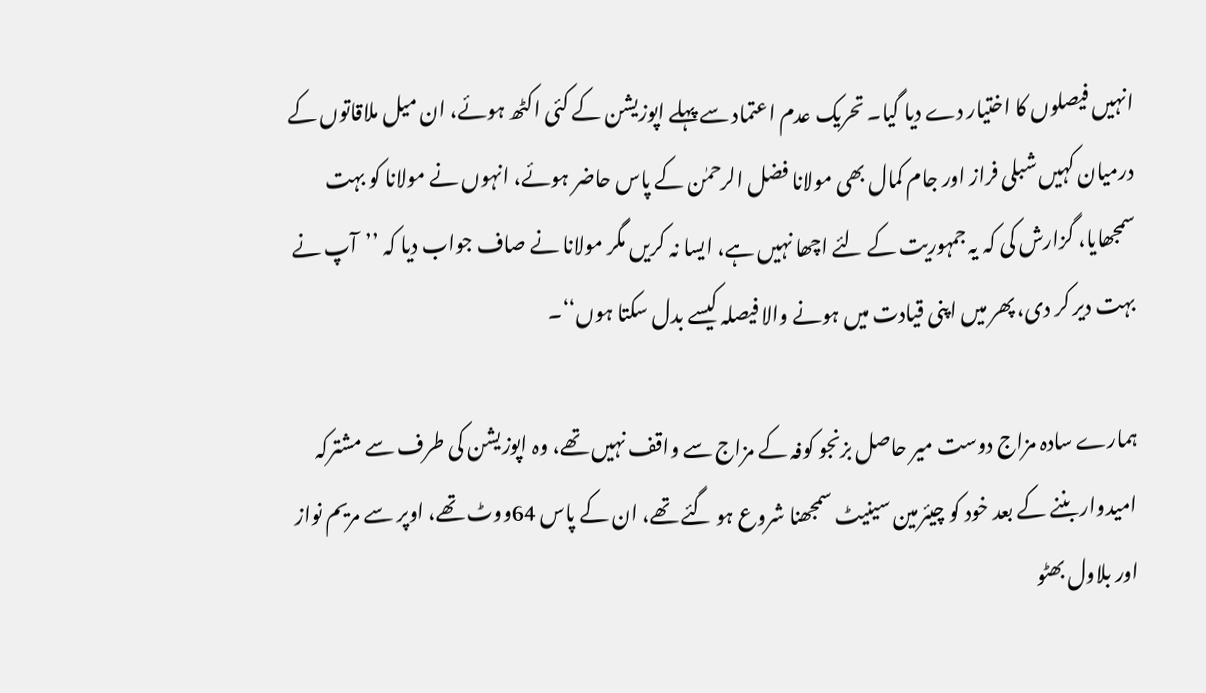انہیں فیصلوں کا اختیار دے دیا گیا۔ تحریک عدم اعتماد سے پہلے اپوزیشن کے کئی اکٹھ ہوئے، ان میل ملاقاتوں کے درمیان کہیں شبلی فراز اور جام کمال بھی مولانا فضل الرحمٰن کے پاس حاضر ہوئے، انہوں نے مولانا کو بہت سمجھایا، گزارش کی کہ یہ جمہوریت کے لئے اچھا نہیں ہے، ایسا نہ کریں مگر مولانا نے صاف جواب دیا کہ ’’آپ نے بہت دیر کر دی، پھر میں اپنی قیادت میں ہونے والا فیصلہ کیسے بدل سکتا ہوں‘‘۔

ہمارے سادہ مزاج دوست میر حاصل بزنجو کوفہ کے مزاج سے واقف نہیں تھے، وہ اپوزیشن کی طرف سے مشترکہ امیدوار بننے کے بعد خود کو چیئرمین سینیٹ سمجھنا شروع ہو گئے تھے، ان کے پاس 64ووٹ تھے، اوپر سے مریم نواز اور بلاول بھٹو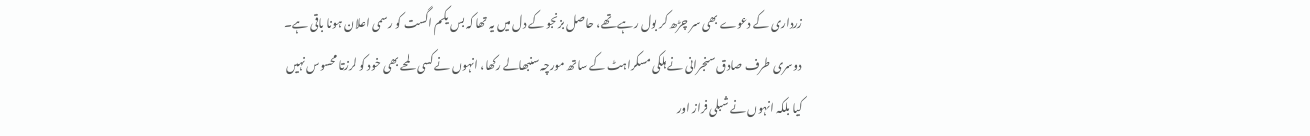زرداری کے دعوے بھی سر چڑھ کر بول رہے تھے، حاصل بزنجو کے دل میں یہ تھا کہ بس یکم اگست کو رسمی اعلان ہونا باقی ہے۔ دوسری طرف صادق سنجرانی نے ہلکی مسکراہٹ کے ساتھ مورچہ سنبھالے رکھا، انہوں نے کسی لمحے بھی خود کو لرزتا محسوس نہیں کیا بلکہ انہوں نے شبلی فراز اور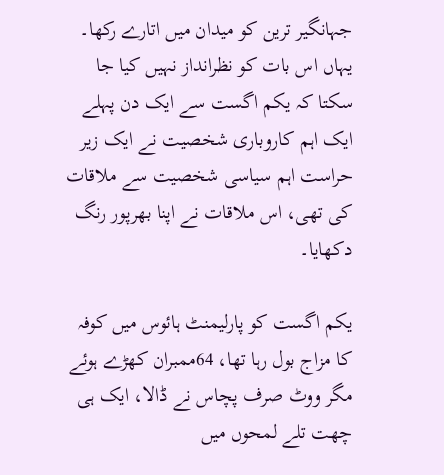جہانگیر ترین کو میدان میں اتارے رکھا۔ یہاں اس بات کو نظرانداز نہیں کیا جا سکتا کہ یکم اگست سے ایک دن پہلے ایک اہم کاروباری شخصیت نے ایک زیر حراست اہم سیاسی شخصیت سے ملاقات کی تھی، اس ملاقات نے اپنا بھرپور رنگ دکھایا۔

یکم اگست کو پارلیمنٹ ہائوس میں کوفہ کا مزاج بول رہا تھا، 64ممبران کھڑے ہوئے مگر ووٹ صرف پچاس نے ڈالا، ایک ہی چھت تلے لمحوں میں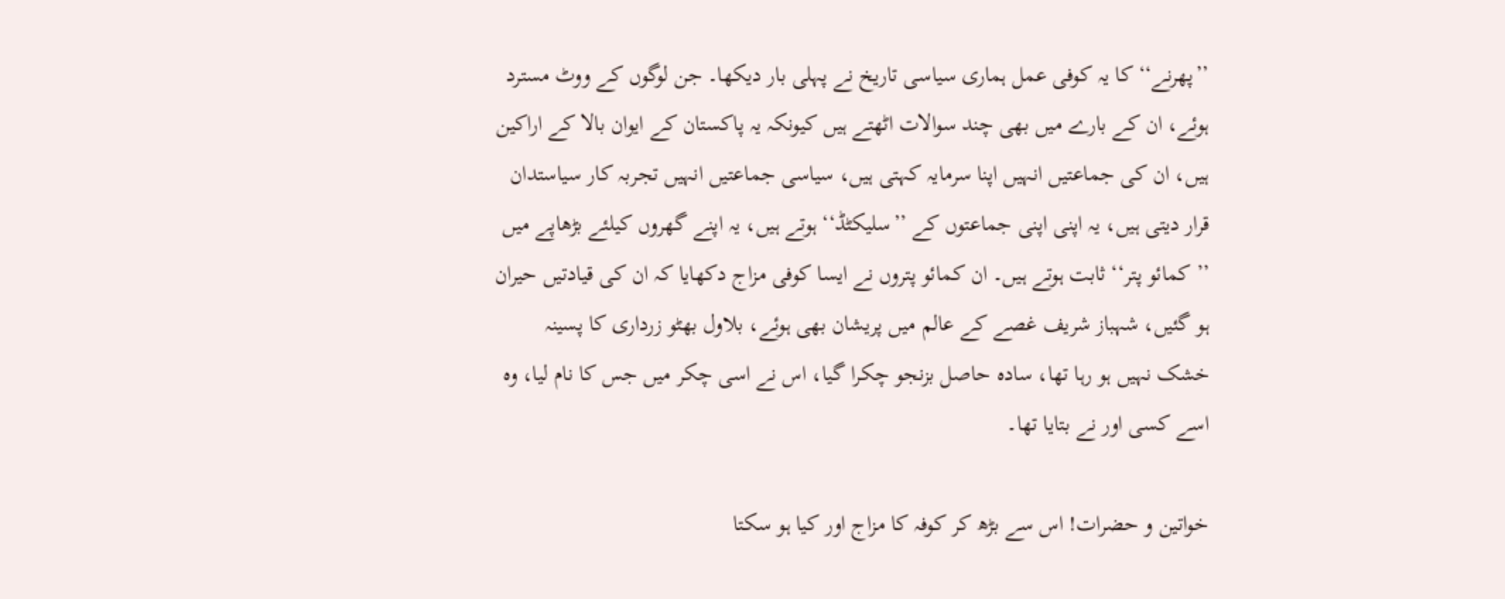’’پھرنے‘‘ کا یہ کوفی عمل ہماری سیاسی تاریخ نے پہلی بار دیکھا۔ جن لوگوں کے ووٹ مسترد ہوئے، ان کے بارے میں بھی چند سوالات اٹھتے ہیں کیونکہ یہ پاکستان کے ایوان بالا کے اراکین ہیں، ان کی جماعتیں انہیں اپنا سرمایہ کہتی ہیں، سیاسی جماعتیں انہیں تجربہ کار سیاستدان قرار دیتی ہیں، یہ اپنی اپنی جماعتوں کے ’’سلیکٹڈ‘‘ ہوتے ہیں، یہ اپنے گھروں کیلئے بڑھاپے میں ’’کمائو پتر‘‘ ثابت ہوتے ہیں۔ ان کمائو پتروں نے ایسا کوفی مزاج دکھایا کہ ان کی قیادتیں حیران ہو گئیں، شہباز شریف غصے کے عالم میں پریشان بھی ہوئے، بلاول بھٹو زرداری کا پسینہ خشک نہیں ہو رہا تھا، سادہ حاصل بزنجو چکرا گیا، اس نے اسی چکر میں جس کا نام لیا، وہ اسے کسی اور نے بتایا تھا۔

خواتین و حضرات! اس سے بڑھ کر کوفہ کا مزاج اور کیا ہو سکتا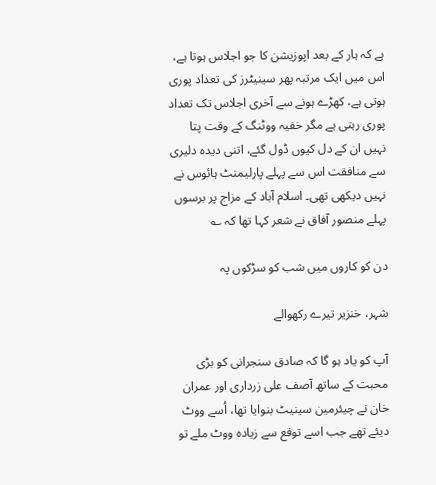ہے کہ ہار کے بعد اپوزیشن کا جو اجلاس ہوتا ہے، اس میں ایک مرتبہ پھر سینیٹرز کی تعداد پوری ہوتی ہے، کھڑے ہونے سے آخری اجلاس تک تعداد پوری رہتی ہے مگر خفیہ ووٹنگ کے وقت پتا نہیں ان کے دل کیوں ڈول گئے، اتنی دیدہ دلیری سے منافقت اس سے پہلے پارلیمنٹ ہائوس نے نہیں دیکھی تھی۔ اسلام آباد کے مزاج پر برسوں پہلے منصور آفاق نے شعر کہا تھا کہ ؎

دن کو کاروں میں شب کو سڑکوں پہ

شہر، خنزیر تیرے رکھوالے

آپ کو یاد ہو گا کہ صادق سنجرانی کو بڑی محبت کے ساتھ آصف علی زرداری اور عمران خان نے چیئرمین سینیٹ بنوایا تھا، اُسے ووٹ دیئے تھے جب اسے توقع سے زیادہ ووٹ ملے تو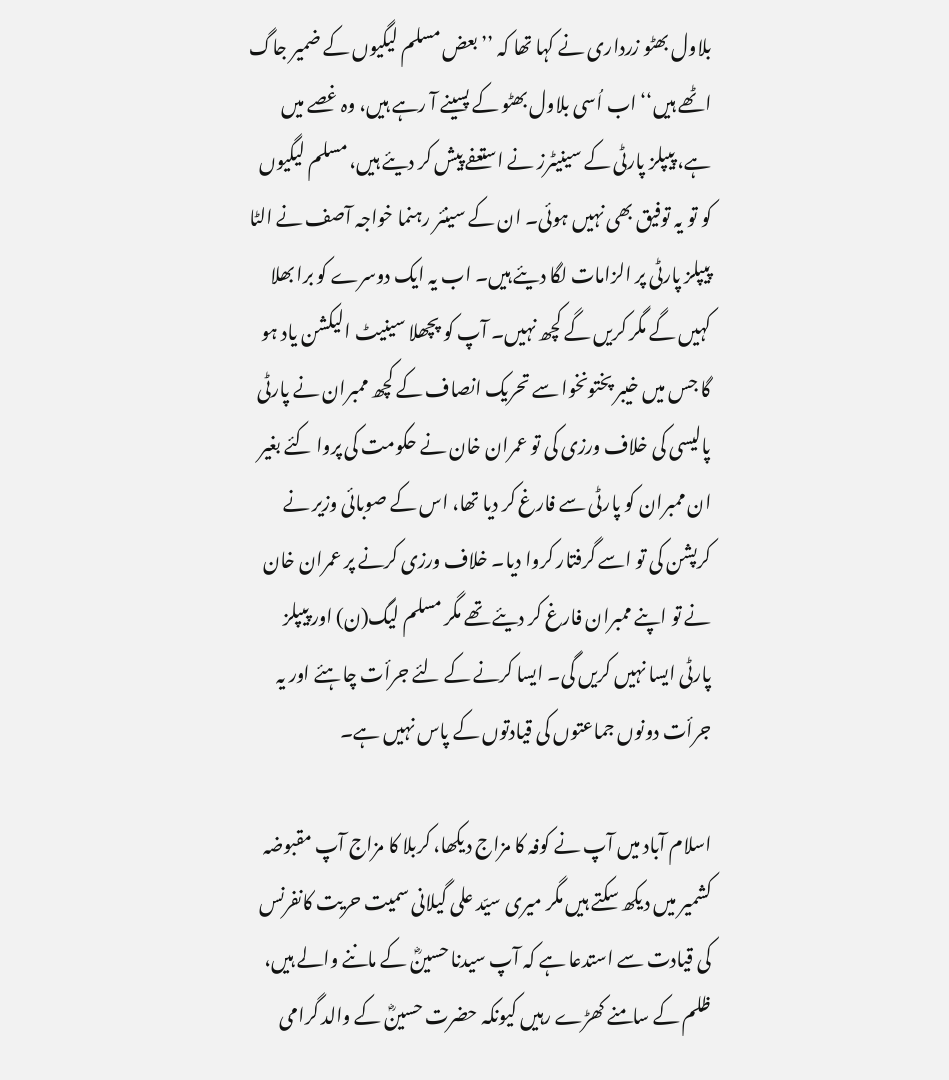بلاول بھٹو زرداری نے کہا تھا کہ ’’بعض مسلم لیگیوں کے ضمیر جاگ اٹھے ہیں‘‘ اب اُسی بلاول بھٹو کے پسینے آ رہے ہیں، وہ غصے میں ہے، پیپلز پارٹی کے سینیٹرز نے استعفے پیش کر دیئے ہیں، مسلم لیگیوں کو تو یہ توفیق بھی نہیں ہوئی۔ ان کے سینئر رہنما خواجہ آصف نے الٹا پیپلز پارٹی پر الزامات لگا دیئے ہیں۔ اب یہ ایک دوسرے کو برا بھلا کہیں گے مگر کریں گے کچھ نہیں۔ آپ کو پچھلا سینیٹ الیکشن یاد ہو گا جس میں خیبر پختونخوا سے تحریک انصاف کے کچھ ممبران نے پارٹی پالیسی کی خلاف ورزی کی تو عمران خان نے حکومت کی پروا کئے بغیر ان ممبران کو پارٹی سے فارغ کر دیا تھا، اس کے صوبائی وزیر نے کرپشن کی تو اسے گرفتار کروا دیا۔ خلاف ورزی کرنے پر عمران خان نے تو اپنے ممبران فارغ کر دیئے تھے مگر مسلم لیگ(ن) اور پیپلز پارٹی ایسا نہیں کریں گی۔ ایسا کرنے کے لئے جرأت چاہئے اور یہ جرأت دونوں جماعتوں کی قیادتوں کے پاس نہیں ہے۔

اسلام آباد میں آپ نے کوفہ کا مزاج دیکھا، کربلا کا مزاج آپ مقبوضہ کشمیر میں دیکھ سکتے ہیں مگر میری سیّد علی گیلانی سمیت حریت کانفرنس کی قیادت سے استدعا ہے کہ آپ سیدنا حسینؓ کے ماننے والے ہیں، ظلم کے سامنے کھڑے رہیں کیونکہ حضرت حسینؓ کے والد گرامی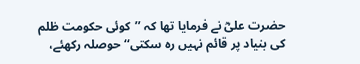حضرت علیؓ نے فرمایا تھا کہ ’’کوئی حکومت ظلم کی بنیاد پر قائم نہیں رہ سکتی‘‘ حوصلہ رکھئے،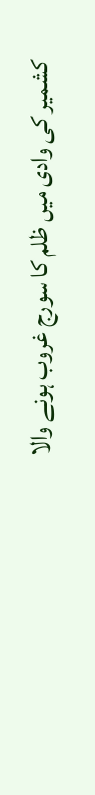کشمیر کی وادی میں ظلم کا سورج غروب ہونے والا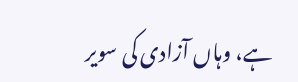ہے، وہاں آزادی کی سویر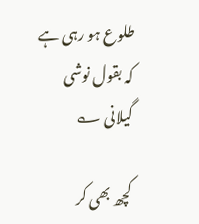طلوع ہو رہی ہے کہ بقول نوشی گیلانی ؎

کچھ بھی کر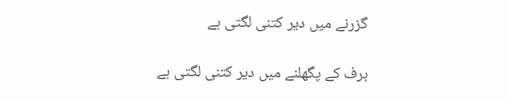گزرنے میں دیر کتنی لگتی ہے

برف کے پگھلنے میں دیر کتنی لگتی ہے